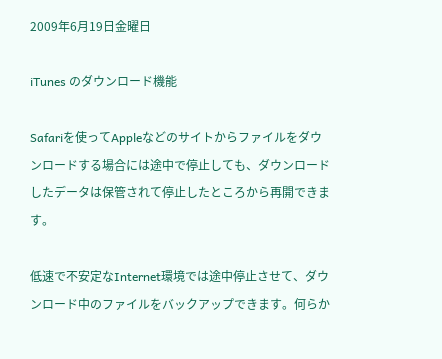2009年6月19日金曜日

iTunes のダウンロード機能

Safariを使ってAppleなどのサイトからファイルをダウンロードする場合には途中で停止しても、ダウンロードしたデータは保管されて停止したところから再開できます。

低速で不安定なInternet環境では途中停止させて、ダウンロード中のファイルをバックアップできます。何らか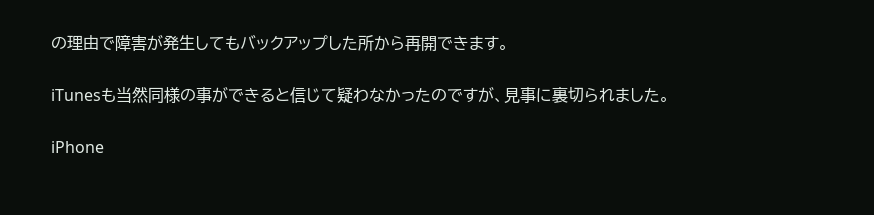の理由で障害が発生してもバックアップした所から再開できます。

iTunesも当然同様の事ができると信じて疑わなかったのですが、見事に裏切られました。

iPhone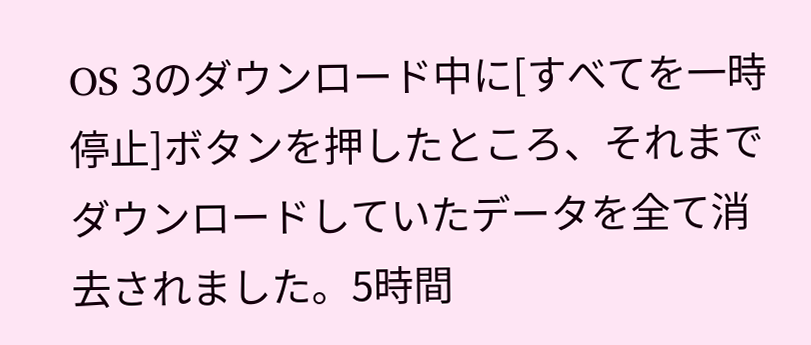OS 3のダウンロード中に[すべてを一時停止]ボタンを押したところ、それまでダウンロードしていたデータを全て消去されました。5時間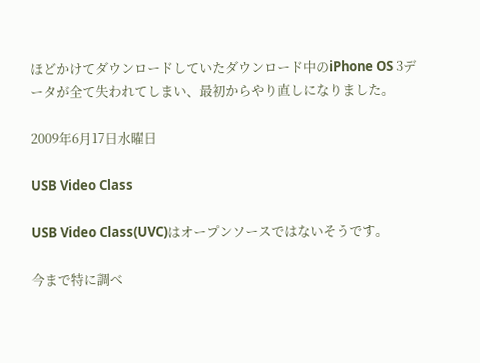ほどかけてダウンロードしていたダウンロード中のiPhone OS 3データが全て失われてしまい、最初からやり直しになりました。

2009年6月17日水曜日

USB Video Class

USB Video Class(UVC)はオープンソースではないそうです。

今まで特に調べ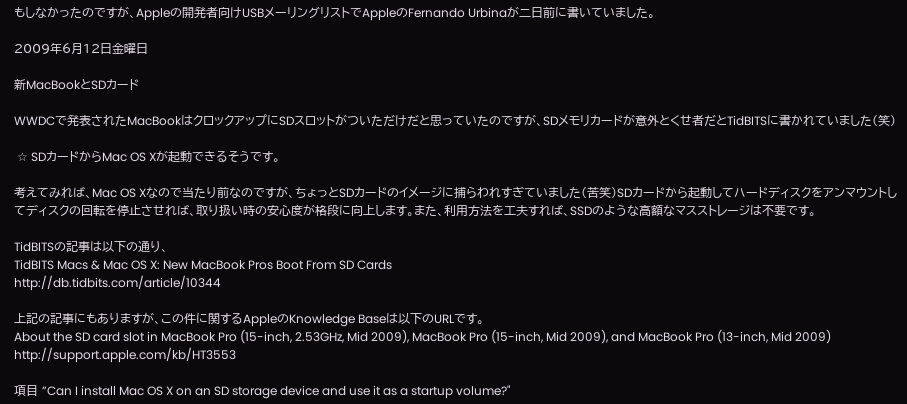もしなかったのですが、Appleの開発者向けUSBメーリングリストでAppleのFernando Urbinaが二日前に書いていました。

2009年6月12日金曜日

新MacBookとSDカード

WWDCで発表されたMacBookはクロックアップにSDスロットがついただけだと思っていたのですが、SDメモリカードが意外とくせ者だとTidBITSに書かれていました(笑)

 ☆ SDカードからMac OS Xが起動できるそうです。

考えてみれば、Mac OS Xなので当たり前なのですが、ちょっとSDカードのイメージに捕らわれすぎていました(苦笑)SDカードから起動してハードディスクをアンマウントしてディスクの回転を停止させれば、取り扱い時の安心度が格段に向上します。また、利用方法を工夫すれば、SSDのような高額なマスストレージは不要です。

TidBITSの記事は以下の通り、
TidBITS Macs & Mac OS X: New MacBook Pros Boot From SD Cards
http://db.tidbits.com/article/10344

上記の記事にもありますが、この件に関するAppleのKnowledge Baseは以下のURLです。
About the SD card slot in MacBook Pro (15-inch, 2.53GHz, Mid 2009), MacBook Pro (15-inch, Mid 2009), and MacBook Pro (13-inch, Mid 2009)
http://support.apple.com/kb/HT3553

項目 ”Can I install Mac OS X on an SD storage device and use it as a startup volume?"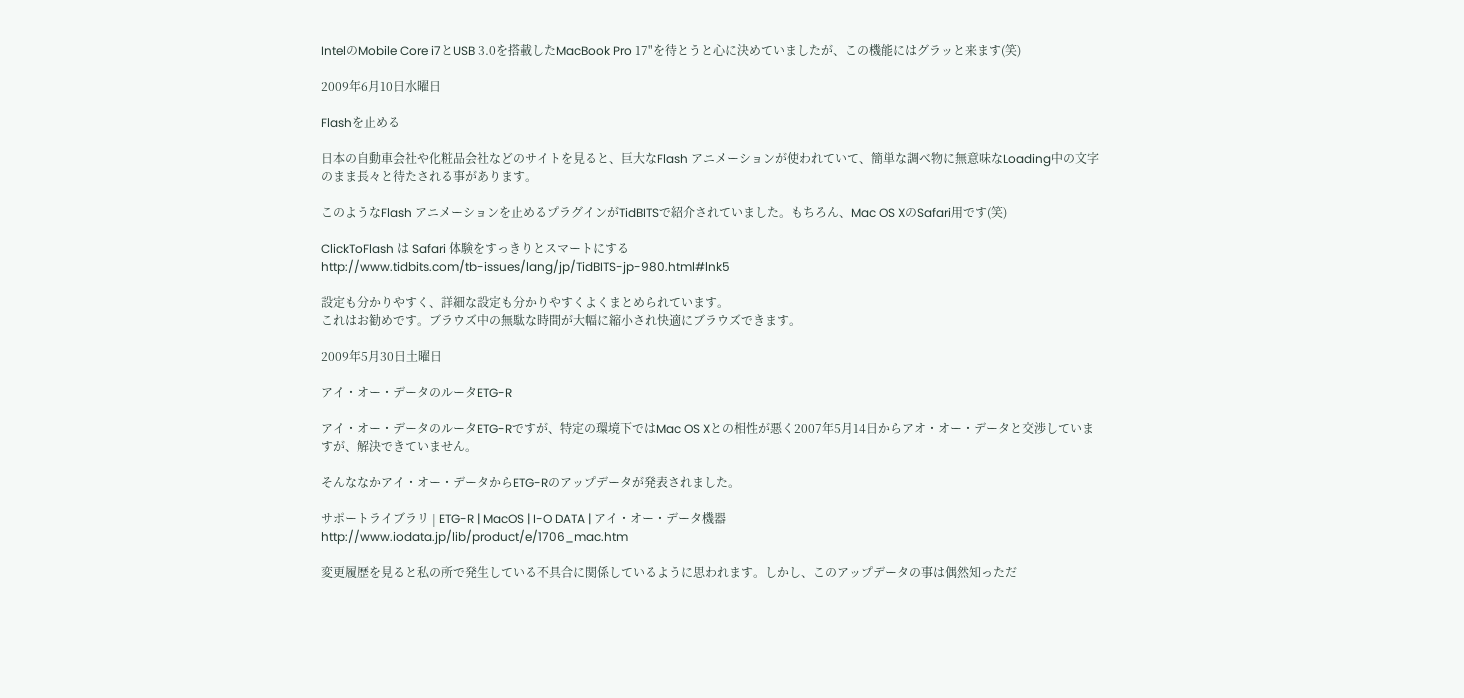IntelのMobile Core i7とUSB 3.0を搭載したMacBook Pro 17"を待とうと心に決めていましたが、この機能にはグラッと来ます(笑)

2009年6月10日水曜日

Flashを止める

日本の自動車会社や化粧品会社などのサイトを見ると、巨大なFlash アニメーションが使われていて、簡単な調べ物に無意味なLoading中の文字のまま長々と待たされる事があります。

このようなFlash アニメーションを止めるプラグインがTidBITSで紹介されていました。もちろん、Mac OS XのSafari用です(笑)

ClickToFlash は Safari 体験をすっきりとスマートにする
http://www.tidbits.com/tb-issues/lang/jp/TidBITS-jp-980.html#lnk5

設定も分かりやすく、詳細な設定も分かりやすくよくまとめられています。
これはお勧めです。ブラウズ中の無駄な時間が大幅に縮小され快適にブラウズできます。

2009年5月30日土曜日

アイ・オー・データのルータETG-R

アイ・オー・データのルータETG-Rですが、特定の環境下ではMac OS Xとの相性が悪く2007年5月14日からアオ・オー・データと交渉していますが、解決できていません。

そんななかアイ・オー・データからETG-Rのアップデータが発表されました。

サポートライブラリ | ETG-R | MacOS | I-O DATA | アイ・オー・データ機器
http://www.iodata.jp/lib/product/e/1706_mac.htm

変更履歴を見ると私の所で発生している不具合に関係しているように思われます。しかし、このアップデータの事は偶然知っただ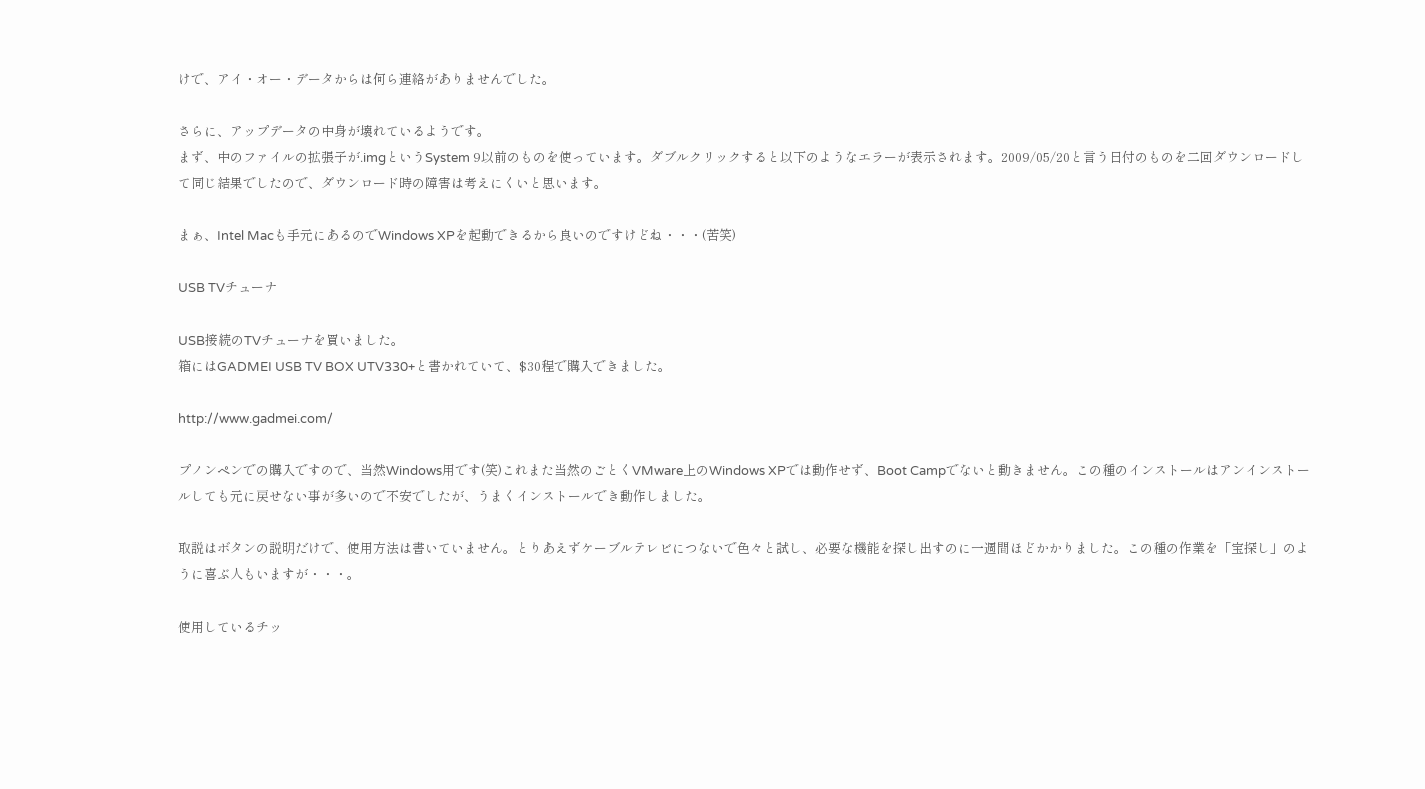けで、アイ・オー・データからは何ら連絡がありませんでした。

さらに、アップデータの中身が壊れているようです。
まず、中のファイルの拡張子が.imgというSystem 9以前のものを使っています。ダブルクリックすると以下のようなエラーが表示されます。2009/05/20と言う日付のものを二回ダウンロードして同じ結果でしたので、ダウンロード時の障害は考えにくいと思います。

まぁ、Intel Macも手元にあるのでWindows XPを起動できるから良いのですけどね・・・(苦笑)

USB TVチューナ

USB接続のTVチューナを買いました。
箱にはGADMEI USB TV BOX UTV330+と書かれていて、$30程で購入できました。

http://www.gadmei.com/

プノンペンでの購入ですので、当然Windows用です(笑)これまた当然のごとくVMware上のWindows XPでは動作せず、Boot Campでないと動きません。この種のインストールはアンインストールしても元に戻せない事が多いので不安でしたが、うまくインストールでき動作しました。

取説はボタンの説明だけで、使用方法は書いていません。とりあえずケーブルテレビにつないで色々と試し、必要な機能を探し出すのに一週間ほどかかりました。この種の作業を「宝探し」のように喜ぶ人もいますが・・・。

使用しているチッ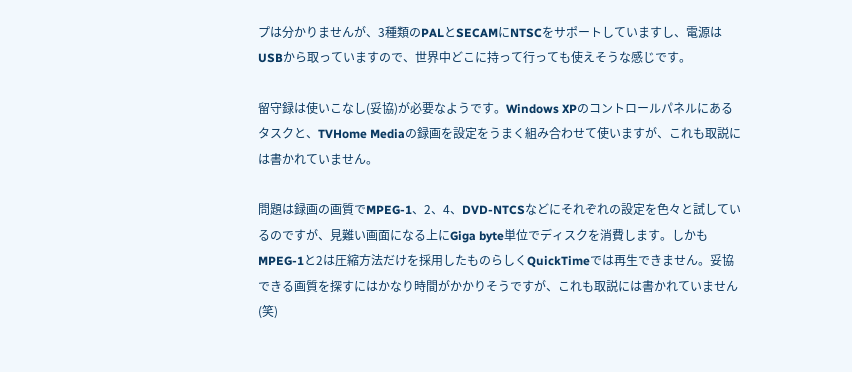プは分かりませんが、3種類のPALとSECAMにNTSCをサポートしていますし、電源はUSBから取っていますので、世界中どこに持って行っても使えそうな感じです。

留守録は使いこなし(妥協)が必要なようです。Windows XPのコントロールパネルにあるタスクと、TVHome Mediaの録画を設定をうまく組み合わせて使いますが、これも取説には書かれていません。

問題は録画の画質でMPEG-1、2、4、DVD-NTCSなどにそれぞれの設定を色々と試しているのですが、見難い画面になる上にGiga byte単位でディスクを消費します。しかもMPEG-1と2は圧縮方法だけを採用したものらしくQuickTimeでは再生できません。妥協できる画質を探すにはかなり時間がかかりそうですが、これも取説には書かれていません(笑)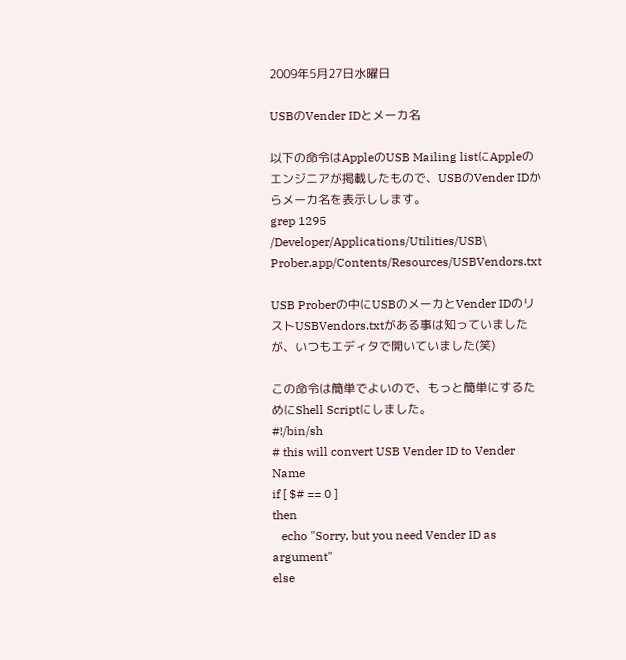2009年5月27日水曜日

USBのVender IDとメーカ名

以下の命令はAppleのUSB Mailing listにAppleのエンジニアが掲載したもので、USBのVender IDからメーカ名を表示しします。
grep 1295 /Developer/Applications/Utilities/USB\ Prober.app/Contents/Resources/USBVendors.txt

USB Proberの中にUSBのメーカとVender IDのリストUSBVendors.txtがある事は知っていましたが、いつもエディタで開いていました(笑)

この命令は簡単でよいので、もっと簡単にするためにShell Scriptにしました。
#!/bin/sh
# this will convert USB Vender ID to Vender Name
if [ $# == 0 ]
then
   echo "Sorry, but you need Vender ID as argument"
else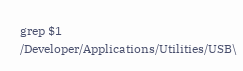grep $1 /Developer/Applications/Utilities/USB\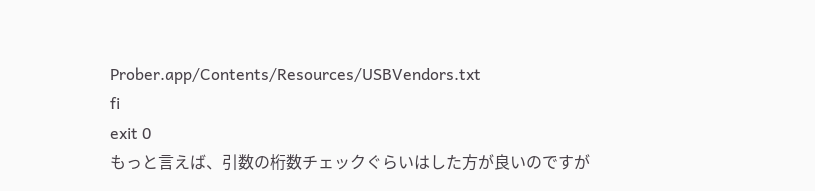Prober.app/Contents/Resources/USBVendors.txt
fi
exit 0
もっと言えば、引数の桁数チェックぐらいはした方が良いのですが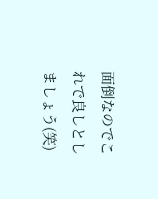面倒なのでこれで良しとしましょう(笑)